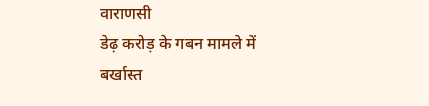वाराणसी
डेढ़ करोड़ के गबन मामले में बर्खास्त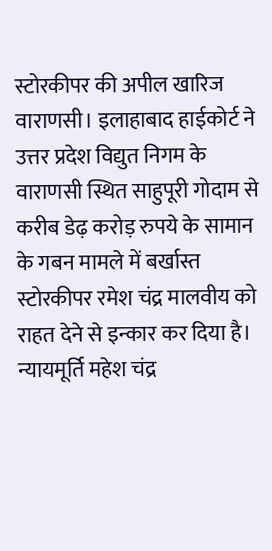स्टोरकीपर की अपील खारिज
वाराणसी। इलाहाबाद हाईकोर्ट ने उत्तर प्रदेश विद्युत निगम के वाराणसी स्थित साहुपूरी गोदाम से करीब डेढ़ करोड़ रुपये के सामान के गबन मामले में बर्खास्त स्टोरकीपर रमेश चंद्र मालवीय को राहत देने से इन्कार कर दिया है। न्यायमूर्ति महेश चंद्र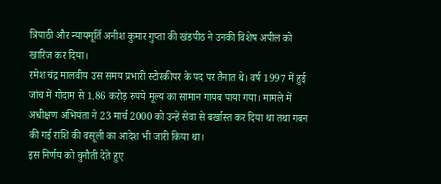त्रिपाठी और न्यायमूर्ति अनीश कुमार गुप्ता की खंडपीठ ने उनकी विशेष अपील को खारिज कर दिया।
रमेश चंद्र मालवीय उस समय प्रभारी स्टोरकीपर के पद पर तैनात थे। वर्ष 1997 में हुई जांच में गोदाम से 1.86 करोड़ रुपये मूल्य का सामान गायब पाया गया। मामले में अधीक्षण अभियंता ने 23 मार्च 2000 को उन्हें सेवा से बर्खास्त कर दिया था तथा गबन की गई राशि की वसूली का आदेश भी जारी किया था।
इस निर्णय को चुनौती देते हुए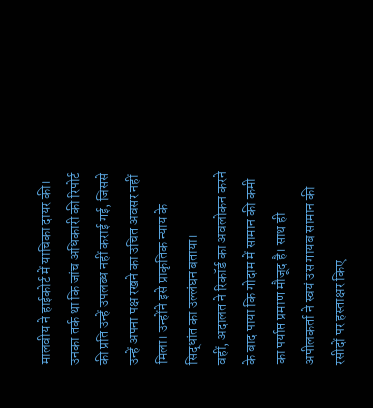मालवीय ने हाईकोर्ट में याचिका दायर की। उनका तर्क था कि जांच अधिकारी की रिपोर्ट की प्रति उन्हें उपलब्ध नहीं कराई गई, जिससे उन्हें अपना पक्ष रखने का उचित अवसर नहीं मिला। उन्होंने इसे प्राकृतिक न्याय के सिद्धांत का उल्लंघन बताया।
वहीं, अदालत ने रिकॉर्ड का अवलोकन करने के बाद पाया कि गोदाम में सामान की कमी का पर्याप्त प्रमाण मौजूद है। साथ ही अपीलकर्ता ने स्वयं उस गायब सामान की रसीदों पर हस्ताक्षर किए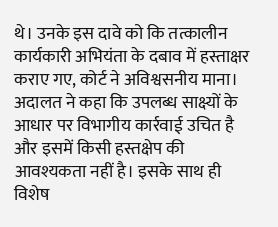थे। उनके इस दावे को कि तत्कालीन कार्यकारी अभियंता के दबाव में हस्ताक्षर कराए गए, कोर्ट ने अविश्वसनीय माना।
अदालत ने कहा कि उपलब्ध साक्ष्यों के आधार पर विभागीय कार्रवाई उचित है और इसमें किसी हस्तक्षेप की आवश्यकता नहीं है। इसके साथ ही विशेष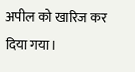अपील को खारिज कर दिया गया।